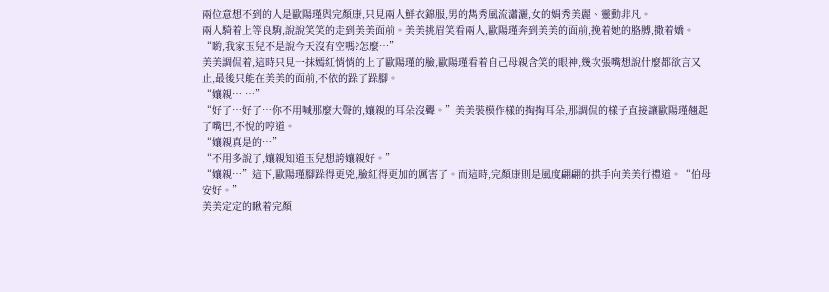兩位意想不到的人是歐陽瑾與完顏康,只見兩人鮮衣錦服,男的雋秀風流瀟灑,女的娟秀美麗、靈動非凡。
兩人騎着上等良駒,說說笑笑的走到美美面前。美美挑眉笑看兩人,歐陽瑾奔到美美的面前,挽着她的胳膊,撒着嬌。
“喲,我家玉兒不是說今天沒有空嗎?怎麼…”
美美調侃着,這時只見一抹嫣紅悄悄的上了歐陽瑾的臉,歐陽瑾看着自己母親含笑的眼神,幾次張嘴想說什麼都欲言又止,最後只能在美美的面前,不依的跺了跺腳。
“孃親… …”
“好了…好了…你不用喊那麼大聲的,孃親的耳朵沒聾。”美美裝模作樣的掏掏耳朵,那調侃的樣子直接讓歐陽瑾翹起了嘴巴,不悅的哼道。
“孃親真是的…”
“不用多說了,孃親知道玉兒想誇孃親好。”
“孃親…”這下,歐陽瑾腳跺得更兇,臉紅得更加的厲害了。而這時,完顏康則是風度翩翩的拱手向美美行禮道。“伯母安好。”
美美定定的瞅着完顏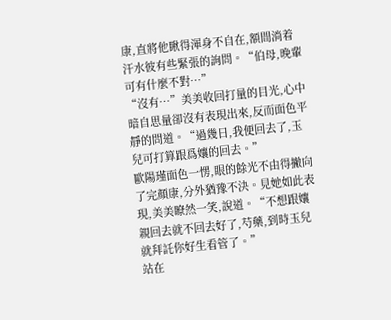康,直將他瞅得渾身不自在,額間淌着汗水彼有些緊張的詢問。“伯母,晚輩可有什麼不對…”
“沒有…”美美收回打量的目光,心中暗自思量卻沒有表現出來,反而面色平靜的問道。“過幾日,我便回去了,玉兒可打算跟爲孃的回去。”
歐陽瑾面色一愣,眼的餘光不由得撇向了完顏康,分外猶豫不決。見她如此表現,美美瞭然一笑,說道。“不想跟孃親回去就不回去好了,芍藥,到時玉兒就拜託你好生看管了。”
站在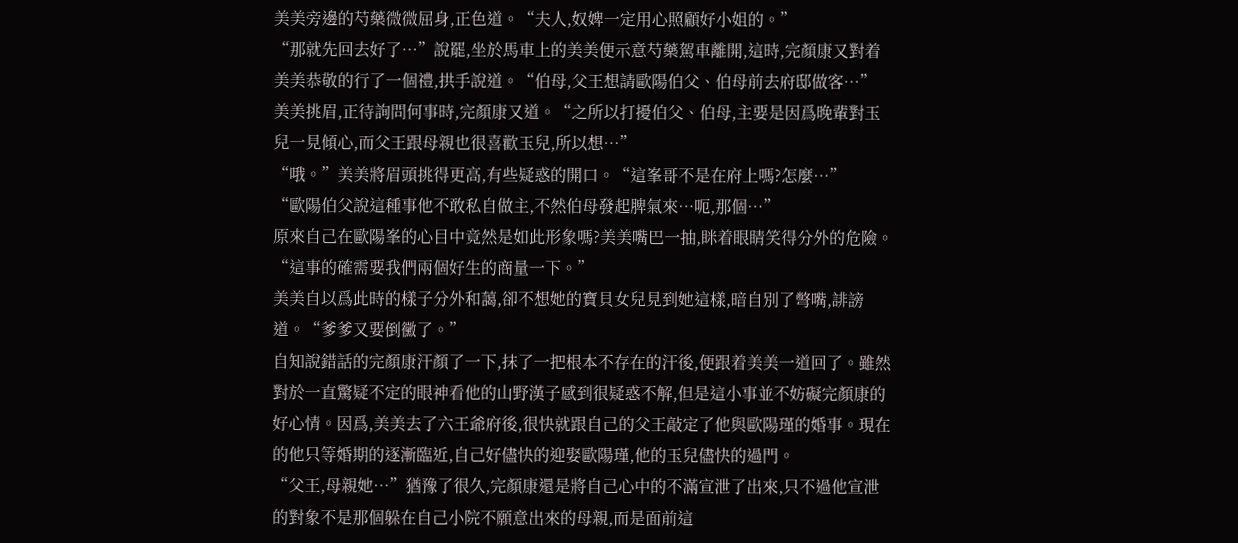美美旁邊的芍藥微微屈身,正色道。“夫人,奴婢一定用心照顧好小姐的。”
“那就先回去好了…”說罷,坐於馬車上的美美便示意芍藥駕車離開,這時,完顏康又對着美美恭敬的行了一個禮,拱手說道。“伯母,父王想請歐陽伯父、伯母前去府邸做客…”
美美挑眉,正待詢問何事時,完顏康又道。“之所以打擾伯父、伯母,主要是因爲晚輩對玉兒一見傾心,而父王跟母親也很喜歡玉兒,所以想…”
“哦。”美美將眉頭挑得更高,有些疑惑的開口。“這峯哥不是在府上嗎?怎麼…”
“歐陽伯父說這種事他不敢私自做主,不然伯母發起脾氣來…呃,那個…”
原來自己在歐陽峯的心目中竟然是如此形象嗎?美美嘴巴一抽,眯着眼睛笑得分外的危險。“這事的確需要我們兩個好生的商量一下。”
美美自以爲此時的樣子分外和藹,卻不想她的寶貝女兒見到她這樣,暗自別了彆嘴,誹謗道。“爹爹又要倒黴了。”
自知說錯話的完顏康汗顏了一下,抹了一把根本不存在的汗後,便跟着美美一道回了。雖然對於一直驚疑不定的眼神看他的山野漢子感到很疑惑不解,但是這小事並不妨礙完顏康的好心情。因爲,美美去了六王爺府後,很快就跟自己的父王敲定了他與歐陽瑾的婚事。現在的他只等婚期的逐漸臨近,自己好儘快的迎娶歐陽瑾,他的玉兒儘快的過門。
“父王,母親她…”猶豫了很久,完顏康還是將自己心中的不滿宣泄了出來,只不過他宣泄的對象不是那個躲在自己小院不願意出來的母親,而是面前這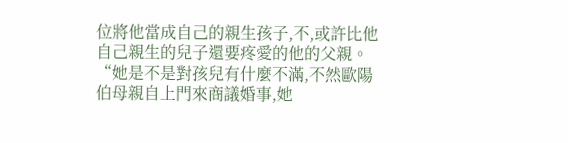位將他當成自己的親生孩子,不,或許比他自己親生的兒子還要疼愛的他的父親。“她是不是對孩兒有什麼不滿,不然歐陽伯母親自上門來商議婚事,她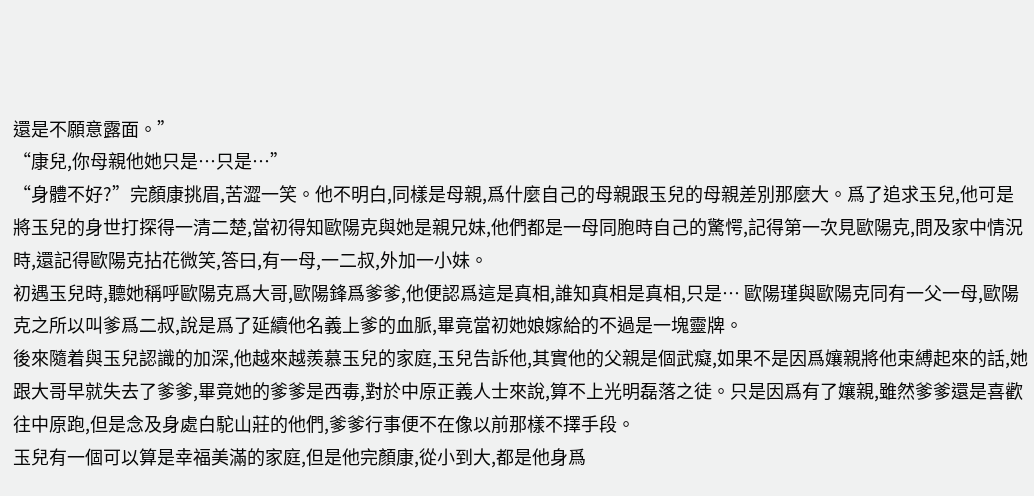還是不願意露面。”
“康兒,你母親他她只是…只是…”
“身體不好?”完顏康挑眉,苦澀一笑。他不明白,同樣是母親,爲什麼自己的母親跟玉兒的母親差別那麼大。爲了追求玉兒,他可是將玉兒的身世打探得一清二楚,當初得知歐陽克與她是親兄妹,他們都是一母同胞時自己的驚愕,記得第一次見歐陽克,問及家中情況時,還記得歐陽克拈花微笑,答曰,有一母,一二叔,外加一小妹。
初遇玉兒時,聽她稱呼歐陽克爲大哥,歐陽鋒爲爹爹,他便認爲這是真相,誰知真相是真相,只是… 歐陽瑾與歐陽克同有一父一母,歐陽克之所以叫爹爲二叔,說是爲了延續他名義上爹的血脈,畢竟當初她娘嫁給的不過是一塊靈牌。
後來隨着與玉兒認識的加深,他越來越羨慕玉兒的家庭,玉兒告訴他,其實他的父親是個武癡,如果不是因爲孃親將他束縛起來的話,她跟大哥早就失去了爹爹,畢竟她的爹爹是西毒,對於中原正義人士來說,算不上光明磊落之徒。只是因爲有了孃親,雖然爹爹還是喜歡往中原跑,但是念及身處白駝山莊的他們,爹爹行事便不在像以前那樣不擇手段。
玉兒有一個可以算是幸福美滿的家庭,但是他完顏康,從小到大,都是他身爲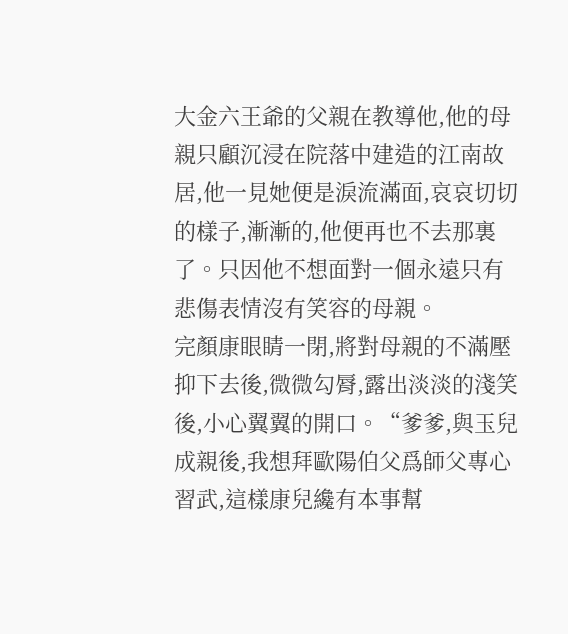大金六王爺的父親在教導他,他的母親只顧沉浸在院落中建造的江南故居,他一見她便是淚流滿面,哀哀切切的樣子,漸漸的,他便再也不去那裏了。只因他不想面對一個永遠只有悲傷表情沒有笑容的母親。
完顏康眼睛一閉,將對母親的不滿壓抑下去後,微微勾脣,露出淡淡的淺笑後,小心翼翼的開口。“爹爹,與玉兒成親後,我想拜歐陽伯父爲師父專心習武,這樣康兒纔有本事幫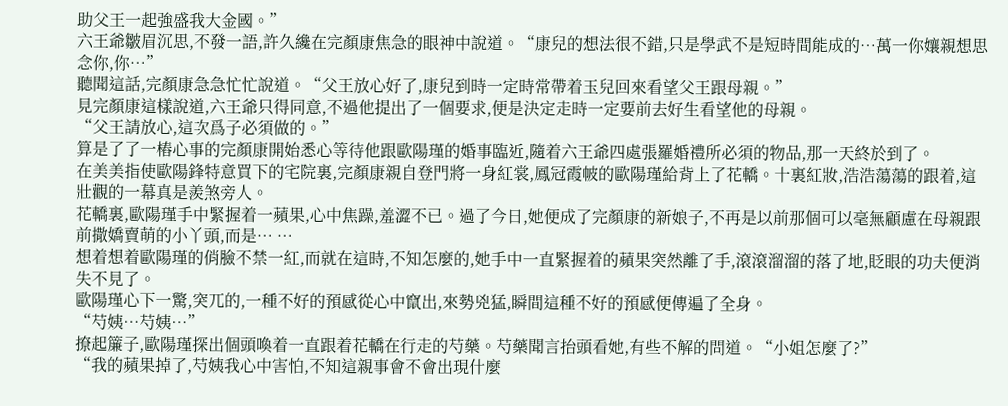助父王一起強盛我大金國。”
六王爺皺眉沉思,不發一語,許久纔在完顏康焦急的眼神中說道。“康兒的想法很不錯,只是學武不是短時間能成的…萬一你孃親想思念你,你…”
聽聞這話,完顏康急急忙忙說道。“父王放心好了,康兒到時一定時常帶着玉兒回來看望父王跟母親。”
見完顏康這樣說道,六王爺只得同意,不過他提出了一個要求,便是決定走時一定要前去好生看望他的母親。
“父王請放心,這次爲子必須做的。”
算是了了一樁心事的完顏康開始悉心等待他跟歐陽瑾的婚事臨近,隨着六王爺四處張羅婚禮所必須的物品,那一天終於到了。
在美美指使歐陽鋒特意買下的宅院裏,完顏康親自登門將一身紅裳,鳳冠霞帔的歐陽瑾給背上了花轎。十裏紅妝,浩浩蕩蕩的跟着,這壯觀的一幕真是羨煞旁人。
花轎裏,歐陽瑾手中緊握着一蘋果,心中焦躁,羞澀不已。過了今日,她便成了完顏康的新娘子,不再是以前那個可以毫無顧慮在母親跟前撒嬌賣萌的小丫頭,而是… …
想着想着歐陽瑾的俏臉不禁一紅,而就在這時,不知怎麼的,她手中一直緊握着的蘋果突然離了手,滾滾溜溜的落了地,眨眼的功夫便消失不見了。
歐陽瑾心下一驚,突兀的,一種不好的預感從心中竄出,來勢兇猛,瞬間這種不好的預感便傳遍了全身。
“芍姨…芍姨…”
撩起簾子,歐陽瑾探出個頭喚着一直跟着花轎在行走的芍藥。芍藥聞言抬頭看她,有些不解的問道。“小姐怎麼了?”
“我的蘋果掉了,芍姨我心中害怕,不知這親事會不會出現什麼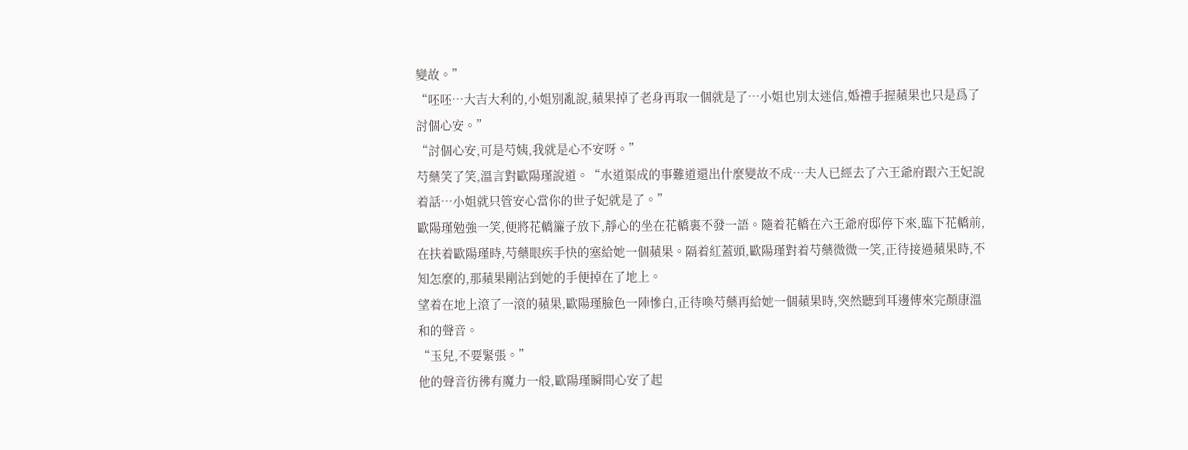變故。”
“呸呸…大吉大利的,小姐別亂說,蘋果掉了老身再取一個就是了…小姐也別太迷信,婚禮手握蘋果也只是爲了討個心安。”
“討個心安,可是芍姨,我就是心不安呀。”
芍藥笑了笑,溫言對歐陽瑾說道。“水道渠成的事難道還出什麼變故不成…夫人已經去了六王爺府跟六王妃說着話…小姐就只管安心當你的世子妃就是了。”
歐陽瑾勉強一笑,便將花轎簾子放下,靜心的坐在花轎裏不發一語。隨着花轎在六王爺府邸停下來,臨下花轎前,在扶着歐陽瑾時,芍藥眼疾手快的塞給她一個蘋果。隔着紅蓋頭,歐陽瑾對着芍藥微微一笑,正待接過蘋果時,不知怎麼的,那蘋果剛沾到她的手便掉在了地上。
望着在地上滾了一滾的蘋果,歐陽瑾臉色一陣慘白,正待喚芍藥再給她一個蘋果時,突然聽到耳邊傳來完顏康溫和的聲音。
“玉兒,不要緊張。”
他的聲音彷彿有魔力一般,歐陽瑾瞬間心安了起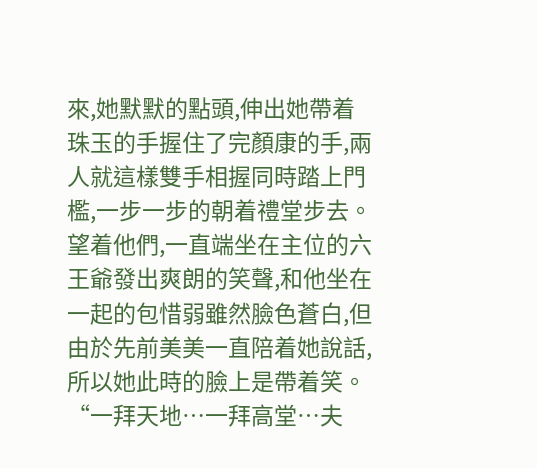來,她默默的點頭,伸出她帶着珠玉的手握住了完顏康的手,兩人就這樣雙手相握同時踏上門檻,一步一步的朝着禮堂步去。
望着他們,一直端坐在主位的六王爺發出爽朗的笑聲,和他坐在一起的包惜弱雖然臉色蒼白,但由於先前美美一直陪着她說話,所以她此時的臉上是帶着笑。
“一拜天地…一拜高堂…夫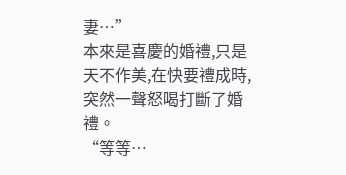妻…”
本來是喜慶的婚禮,只是天不作美,在快要禮成時,突然一聲怒喝打斷了婚禮。
“等等…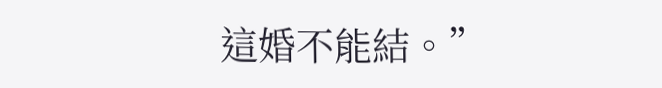這婚不能結。”